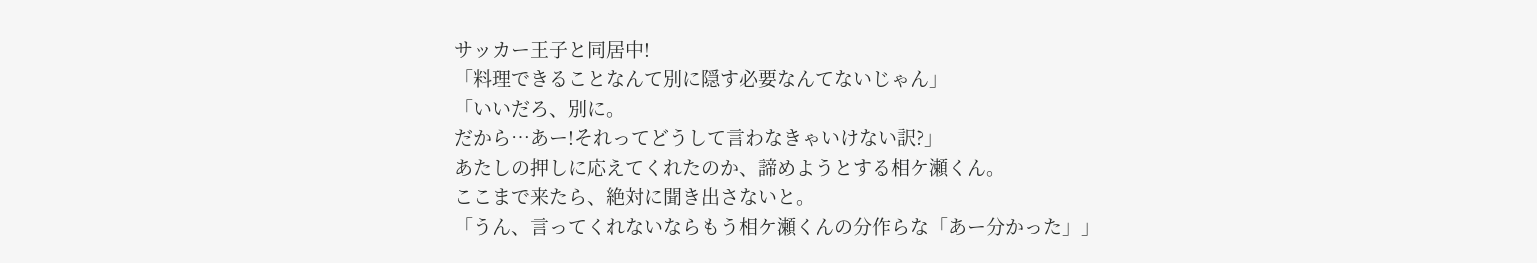サッカー王子と同居中!
「料理できることなんて別に隠す必要なんてないじゃん」
「いいだろ、別に。
だから…あー!それってどうして言わなきゃいけない訳?」
あたしの押しに応えてくれたのか、諦めようとする相ケ瀬くん。
ここまで来たら、絶対に聞き出さないと。
「うん、言ってくれないならもう相ケ瀬くんの分作らな「あー分かった」」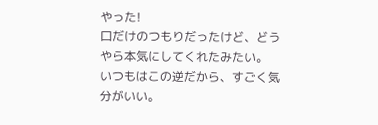やった!
口だけのつもりだったけど、どうやら本気にしてくれたみたい。
いつもはこの逆だから、すごく気分がいい。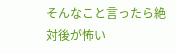そんなこと言ったら絶対後が怖い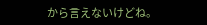から言えないけどね。